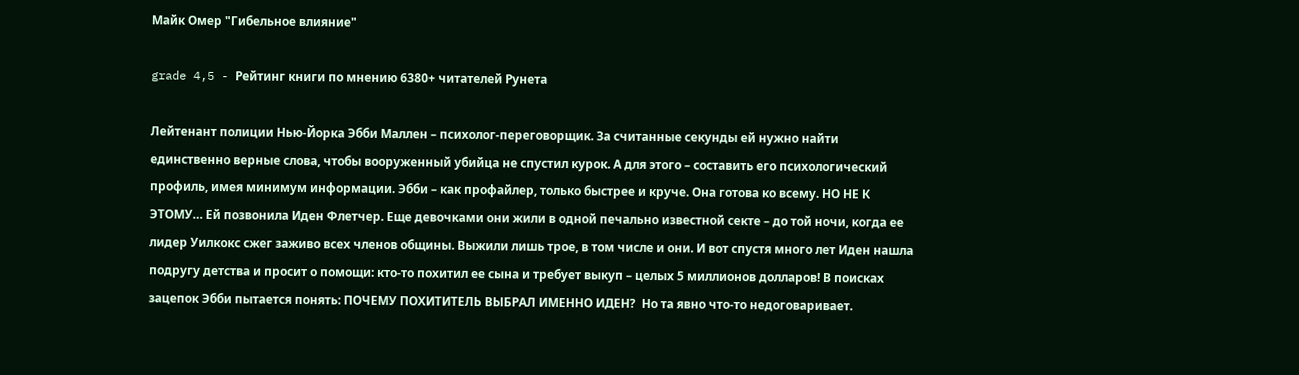Майк Омер "Гибельное влияние"

grade 4,5 - Рейтинг книги по мнению 6380+ читателей Рунета

Лейтенант полиции Нью-Йорка Эбби Маллен – психолог-переговорщик. За считанные секунды ей нужно найти единственно верные слова, чтобы вооруженный убийца не спустил курок. А для этого – составить его психологический профиль, имея минимум информации. Эбби – как профайлер, только быстрее и круче. Она готова ко всему. НО НЕ К ЭТОМУ… Ей позвонила Иден Флетчер. Еще девочками они жили в одной печально известной секте – до той ночи, когда ее лидер Уилкокс сжег заживо всех членов общины. Выжили лишь трое, в том числе и они. И вот спустя много лет Иден нашла подругу детства и просит о помощи: кто-то похитил ее сына и требует выкуп – целых 5 миллионов долларов! В поисках зацепок Эбби пытается понять: ПОЧЕМУ ПОХИТИТЕЛЬ ВЫБРАЛ ИМЕННО ИДЕН?  Но та явно что-то недоговаривает.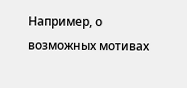Например, о возможных мотивах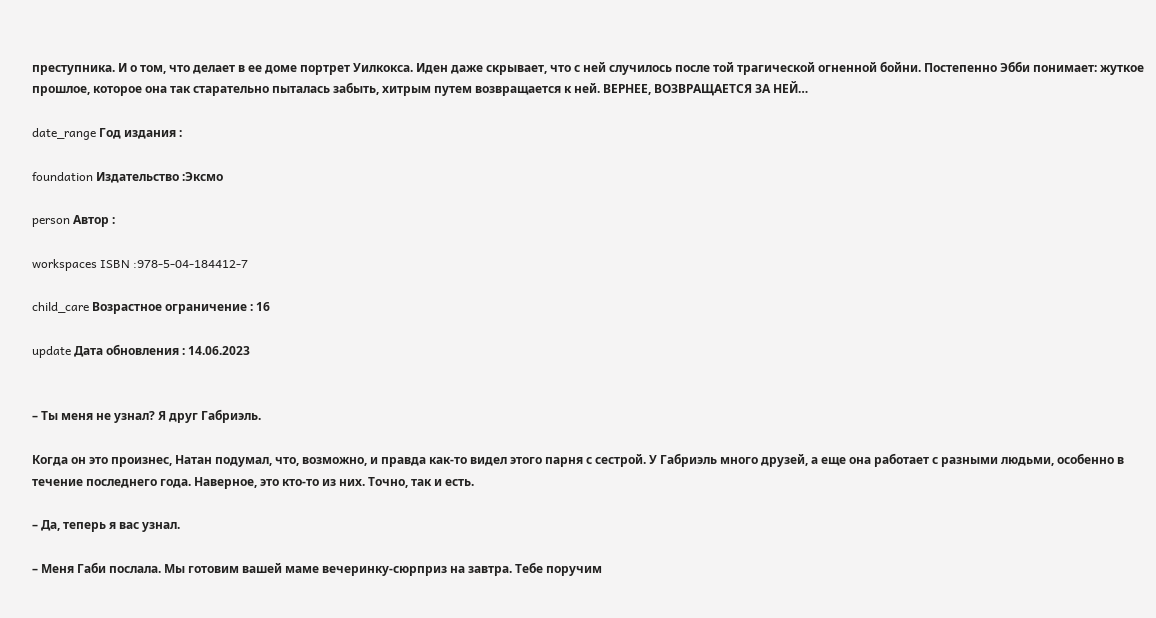преступника. И о том, что делает в ее доме портрет Уилкокса. Иден даже скрывает, что с ней случилось после той трагической огненной бойни. Постепенно Эбби понимает: жуткое прошлое, которое она так старательно пыталась забыть, хитрым путем возвращается к ней. ВЕРНЕЕ, ВОЗВРАЩАЕТСЯ ЗА НЕЙ…

date_range Год издания :

foundation Издательство :Эксмо

person Автор :

workspaces ISBN :978-5-04-184412-7

child_care Возрастное ограничение : 16

update Дата обновления : 14.06.2023


– Ты меня не узнал? Я друг Габриэль.

Когда он это произнес, Натан подумал, что, возможно, и правда как-то видел этого парня с сестрой. У Габриэль много друзей, а еще она работает с разными людьми, особенно в течение последнего года. Наверное, это кто-то из них. Точно, так и есть.

– Да, теперь я вас узнал.

– Меня Габи послала. Мы готовим вашей маме вечеринку-сюрприз на завтра. Тебе поручим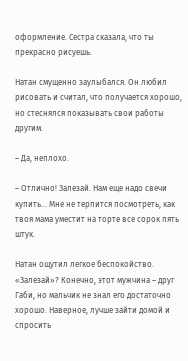оформление. Сестра сказала, что ты прекрасно рисуешь.

Натан смущенно заулыбался. Он любил рисовать и считал, что получается хорошо, но стеснялся показывать свои работы другим.

– Да, неплохо.

– Отлично! Залезай. Нам еще надо свечи купить… Мне не терпится посмотреть, как твоя мама уместит на торте все сорок пять штук.

Натан ощутил легкое беспокойство. «Залезай»? Конечно, этот мужчина – друг Габи, но мальчик не знал его достаточно хорошо. Наверное, лучше зайти домой и спросить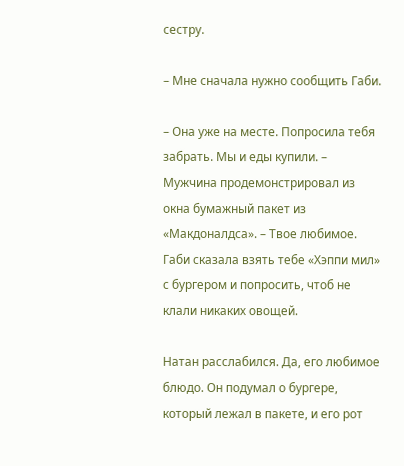сестру.

– Мне сначала нужно сообщить Габи.

– Она уже на месте. Попросила тебя забрать. Мы и еды купили. – Мужчина продемонстрировал из окна бумажный пакет из «Макдоналдса». – Твое любимое. Габи сказала взять тебе «Хэппи мил» с бургером и попросить, чтоб не клали никаких овощей.

Натан расслабился. Да, его любимое блюдо. Он подумал о бургере, который лежал в пакете, и его рот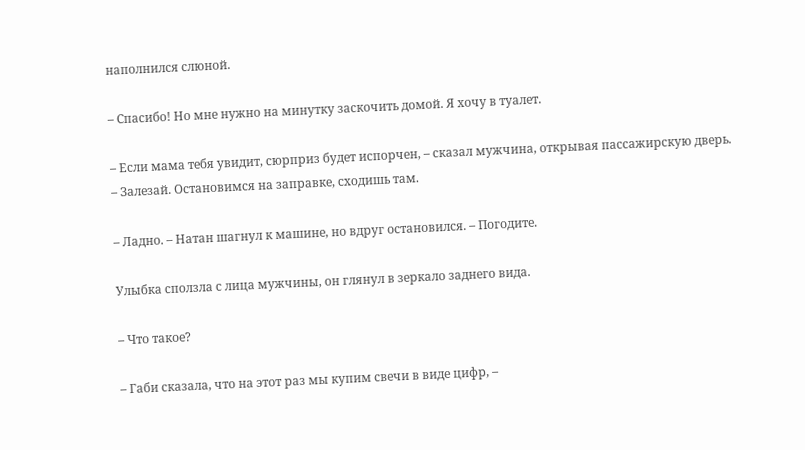наполнился слюной.

– Спасибо! Но мне нужно на минутку заскочить домой. Я хочу в туалет.

– Если мама тебя увидит, сюрприз будет испорчен, – сказал мужчина, открывая пассажирскую дверь. – Залезай. Остановимся на заправке, сходишь там.

– Ладно. – Натан шагнул к машине, но вдруг остановился. – Погодите.

Улыбка сползла с лица мужчины, он глянул в зеркало заднего вида.

– Что такое?

– Габи сказала, что на этот раз мы купим свечи в виде цифр, –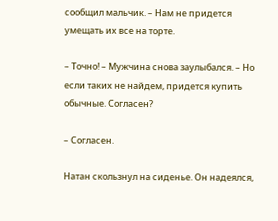сообщил мальчик. – Нам не придется умещать их все на торте.

– Точно! – Мужчина снова заулыбался. – Но если таких не найдем, придется купить обычные. Согласен?

– Согласен.

Натан скользнул на сиденье. Он надеялся,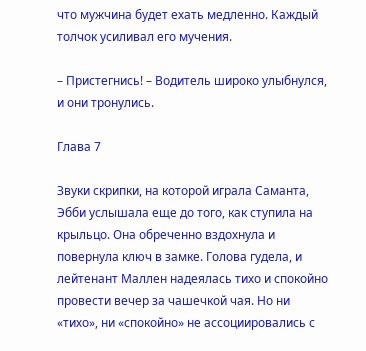что мужчина будет ехать медленно. Каждый толчок усиливал его мучения.

– Пристегнись! – Водитель широко улыбнулся, и они тронулись.

Глава 7

Звуки скрипки, на которой играла Саманта, Эбби услышала еще до того, как ступила на крыльцо. Она обреченно вздохнула и повернула ключ в замке. Голова гудела, и лейтенант Маллен надеялась тихо и спокойно провести вечер за чашечкой чая. Но ни «тихо», ни «спокойно» не ассоциировались с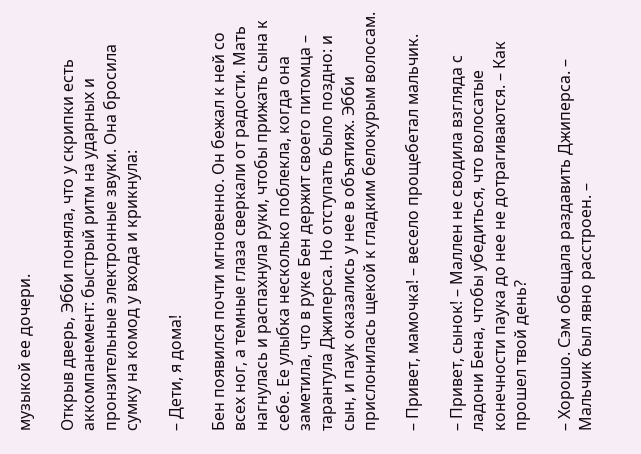музыкой ее дочери.

Открыв дверь, Эбби поняла, что у скрипки есть аккомпанемент: быстрый ритм на ударных и пронзительные электронные звуки. Она бросила сумку на комод у входа и крикнула:

– Дети, я дома!

Бен появился почти мгновенно. Он бежал к ней со всех ног, а темные глаза сверкали от радости. Мать нагнулась и распахнула руки, чтобы прижать сына к себе. Ее улыбка несколько поблекла, когда она заметила, что в руке Бен держит своего питомца – тарантула Джиперса. Но отступать было поздно: и сын, и паук оказались у нее в объятиях. Эбби прислонилась щекой к гладким белокурым волосам.

– Привет, мамочка! – весело прощебетал мальчик.

– Привет, сынок! – Маллен не сводила взгляда с ладони Бена, чтобы убедиться, что волосатые конечности паука до нее не дотрагиваются. – Как прошел твой день?

– Хорошо. Сэм обещала раздавить Джиперса. – Мальчик был явно расстроен. –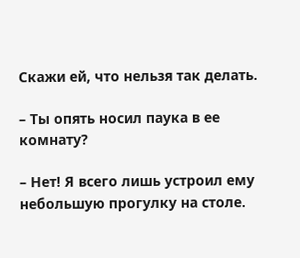Скажи ей, что нельзя так делать.

– Ты опять носил паука в ее комнату?

– Нет! Я всего лишь устроил ему небольшую прогулку на столе.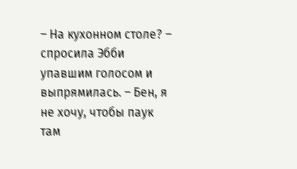– На кухонном столе? – спросила Эбби упавшим голосом и выпрямилась. – Бен, я не хочу, чтобы паук там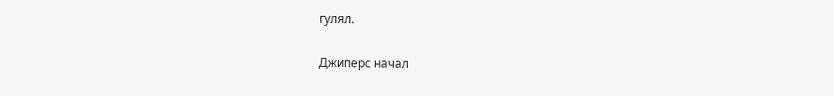гулял.

Джиперс начал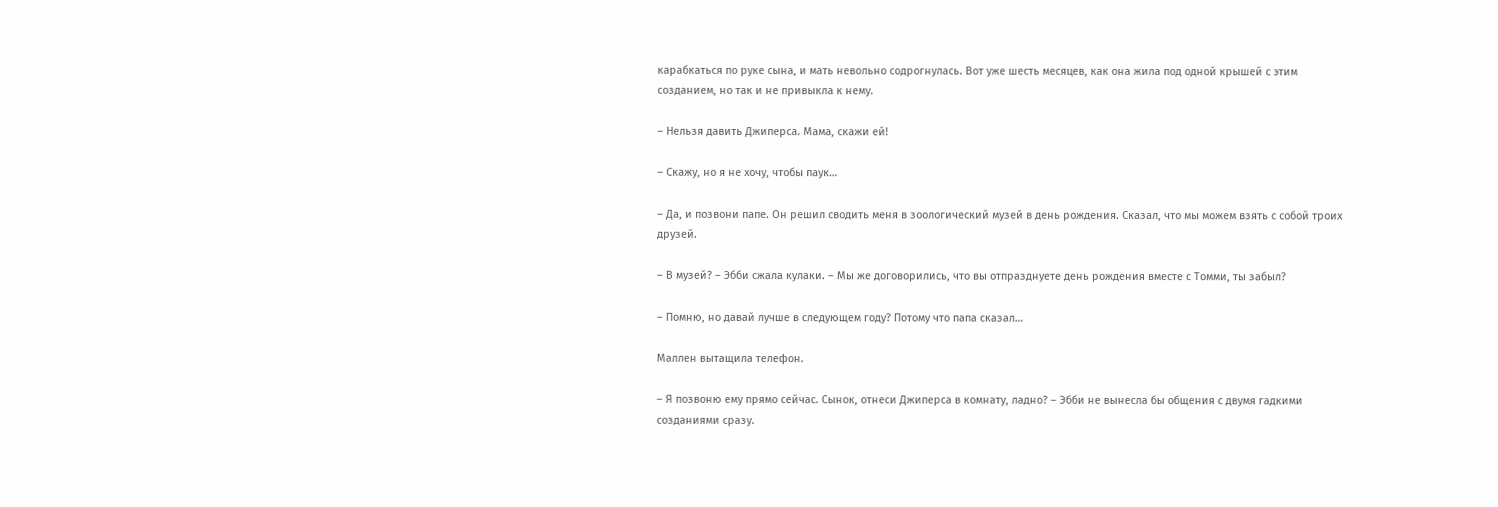карабкаться по руке сына, и мать невольно содрогнулась. Вот уже шесть месяцев, как она жила под одной крышей с этим созданием, но так и не привыкла к нему.

– Нельзя давить Джиперса. Мама, скажи ей!

– Скажу, но я не хочу, чтобы паук…

– Да, и позвони папе. Он решил сводить меня в зоологический музей в день рождения. Сказал, что мы можем взять с собой троих друзей.

– В музей? – Эбби сжала кулаки. – Мы же договорились, что вы отпразднуете день рождения вместе с Томми, ты забыл?

– Помню, но давай лучше в следующем году? Потому что папа сказал…

Маллен вытащила телефон.

– Я позвоню ему прямо сейчас. Сынок, отнеси Джиперса в комнату, ладно? – Эбби не вынесла бы общения с двумя гадкими созданиями сразу.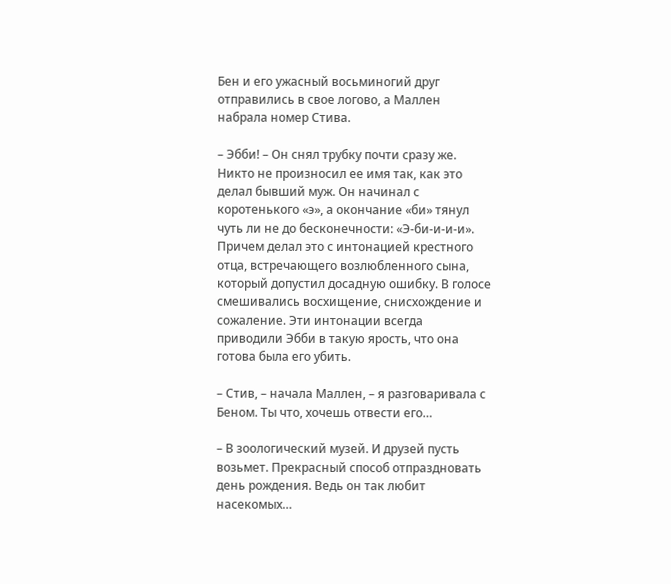Бен и его ужасный восьминогий друг отправились в свое логово, а Маллен набрала номер Стива.

– Эбби! – Он снял трубку почти сразу же. Никто не произносил ее имя так, как это делал бывший муж. Он начинал с коротенького «э», а окончание «би» тянул чуть ли не до бесконечности: «Э-би-и-и-и». Причем делал это с интонацией крестного отца, встречающего возлюбленного сына, который допустил досадную ошибку. В голосе смешивались восхищение, снисхождение и сожаление. Эти интонации всегда приводили Эбби в такую ярость, что она готова была его убить.

– Стив, – начала Маллен, – я разговаривала с Беном. Ты что, хочешь отвести его…

– В зоологический музей. И друзей пусть возьмет. Прекрасный способ отпраздновать день рождения. Ведь он так любит насекомых…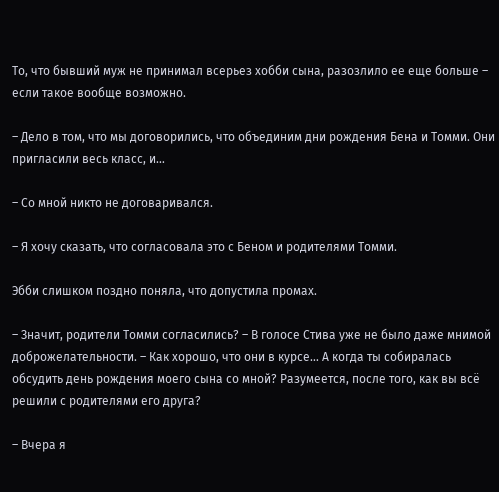То, что бывший муж не принимал всерьез хобби сына, разозлило ее еще больше – если такое вообще возможно.

– Дело в том, что мы договорились, что объединим дни рождения Бена и Томми. Они пригласили весь класс, и…

– Со мной никто не договаривался.

– Я хочу сказать, что согласовала это с Беном и родителями Томми.

Эбби слишком поздно поняла, что допустила промах.

– Значит, родители Томми согласились? – В голосе Стива уже не было даже мнимой доброжелательности. – Как хорошо, что они в курсе… А когда ты собиралась обсудить день рождения моего сына со мной? Разумеется, после того, как вы всё решили с родителями его друга?

– Вчера я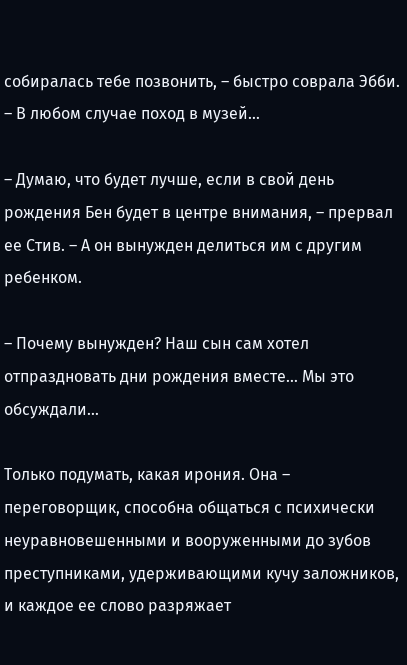собиралась тебе позвонить, – быстро соврала Эбби. – В любом случае поход в музей…

– Думаю, что будет лучше, если в свой день рождения Бен будет в центре внимания, – прервал ее Стив. – А он вынужден делиться им с другим ребенком.

– Почему вынужден? Наш сын сам хотел отпраздновать дни рождения вместе… Мы это обсуждали…

Только подумать, какая ирония. Она – переговорщик, способна общаться с психически неуравновешенными и вооруженными до зубов преступниками, удерживающими кучу заложников, и каждое ее слово разряжает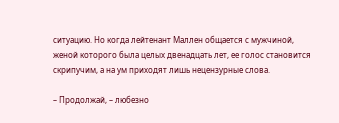ситуацию. Но когда лейтенант Маллен общается с мужчиной, женой которого была целых двенадцать лет, ее голос становится скрипучим, а на ум приходят лишь нецензурные слова.

– Продолжай, – любезно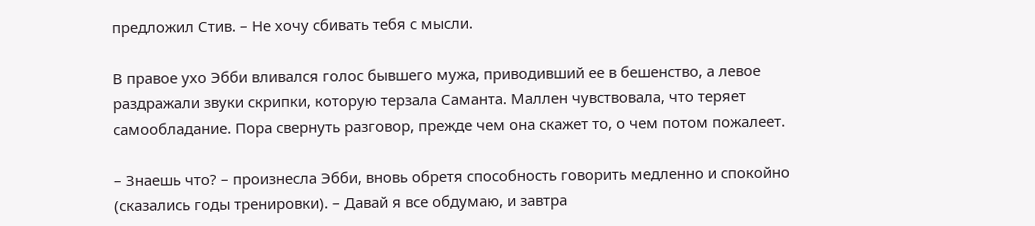предложил Стив. – Не хочу сбивать тебя с мысли.

В правое ухо Эбби вливался голос бывшего мужа, приводивший ее в бешенство, а левое раздражали звуки скрипки, которую терзала Саманта. Маллен чувствовала, что теряет самообладание. Пора свернуть разговор, прежде чем она скажет то, о чем потом пожалеет.

– Знаешь что? – произнесла Эбби, вновь обретя способность говорить медленно и спокойно (сказались годы тренировки). – Давай я все обдумаю, и завтра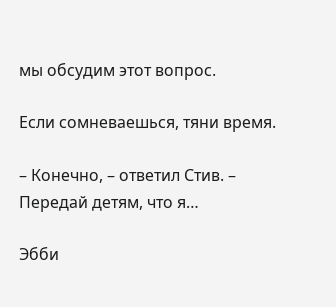мы обсудим этот вопрос.

Если сомневаешься, тяни время.

– Конечно, – ответил Стив. – Передай детям, что я…

Эбби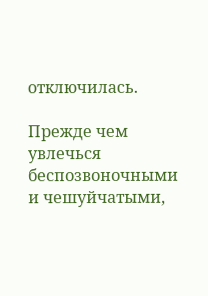отключилась.

Прежде чем увлечься беспозвоночными и чешуйчатыми,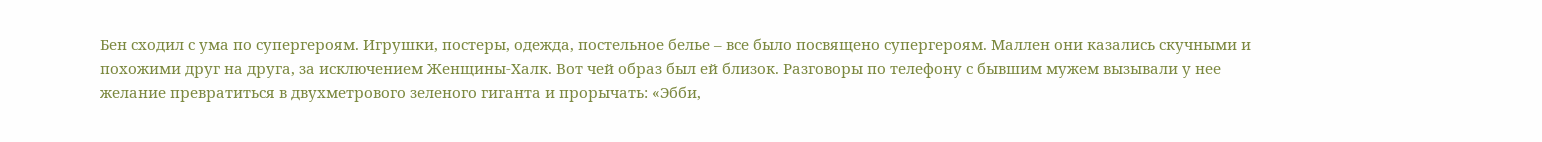Бен сходил с ума по супергероям. Игрушки, постеры, одежда, постельное белье – все было посвящено супергероям. Маллен они казались скучными и похожими друг на друга, за исключением Женщины-Халк. Вот чей образ был ей близок. Разговоры по телефону с бывшим мужем вызывали у нее желание превратиться в двухметрового зеленого гиганта и прорычать: «Эбби,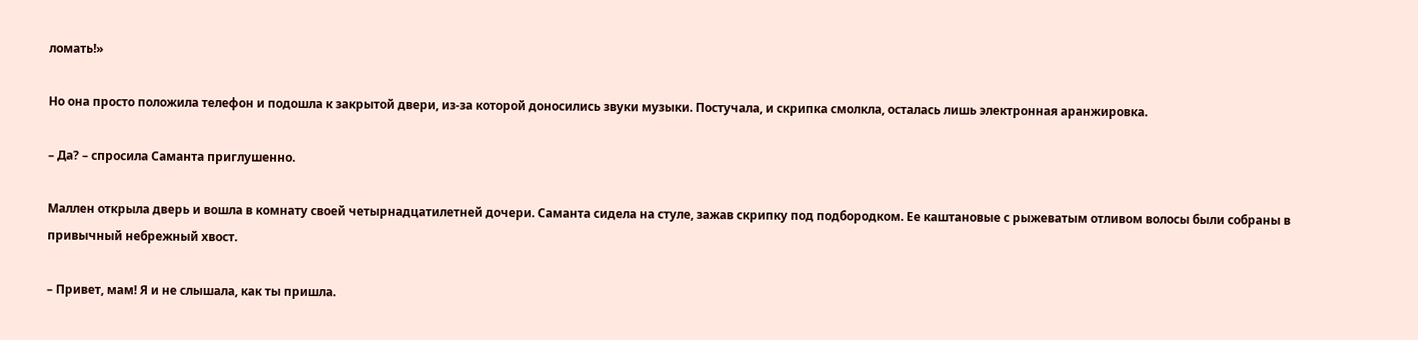ломать!»

Но она просто положила телефон и подошла к закрытой двери, из-за которой доносились звуки музыки. Постучала, и скрипка смолкла, осталась лишь электронная аранжировка.

– Да? – спросила Саманта приглушенно.

Маллен открыла дверь и вошла в комнату своей четырнадцатилетней дочери. Саманта сидела на стуле, зажав скрипку под подбородком. Ее каштановые с рыжеватым отливом волосы были собраны в привычный небрежный хвост.

– Привет, мам! Я и не слышала, как ты пришла.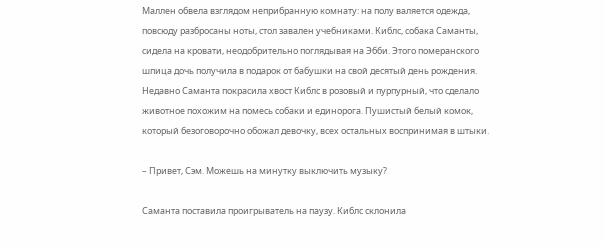Маллен обвела взглядом неприбранную комнату: на полу валяется одежда, повсюду разбросаны ноты, стол завален учебниками. Киблс, собака Саманты, сидела на кровати, неодобрительно поглядывая на Эбби. Этого померанского шпица дочь получила в подарок от бабушки на свой десятый день рождения. Недавно Саманта покрасила хвост Киблс в розовый и пурпурный, что сделало животное похожим на помесь собаки и единорога. Пушистый белый комок, который безоговорочно обожал девочку, всех остальных воспринимая в штыки.

– Привет, Сэм. Можешь на минутку выключить музыку?

Саманта поставила проигрыватель на паузу. Киблс склонила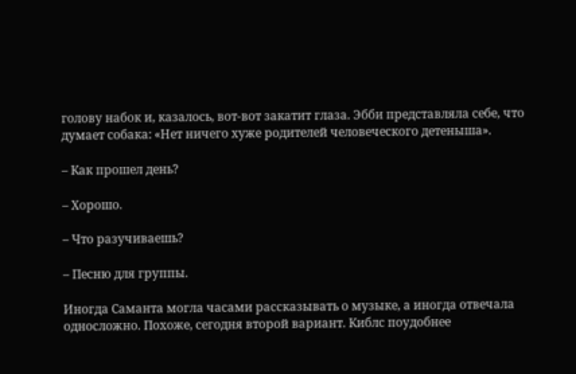голову набок и, казалось, вот-вот закатит глаза. Эбби представляла себе, что думает собака: «Нет ничего хуже родителей человеческого детеныша».

– Как прошел день?

– Хорошо.

– Что разучиваешь?

– Песню для группы.

Иногда Саманта могла часами рассказывать о музыке, а иногда отвечала односложно. Похоже, сегодня второй вариант. Киблс поудобнее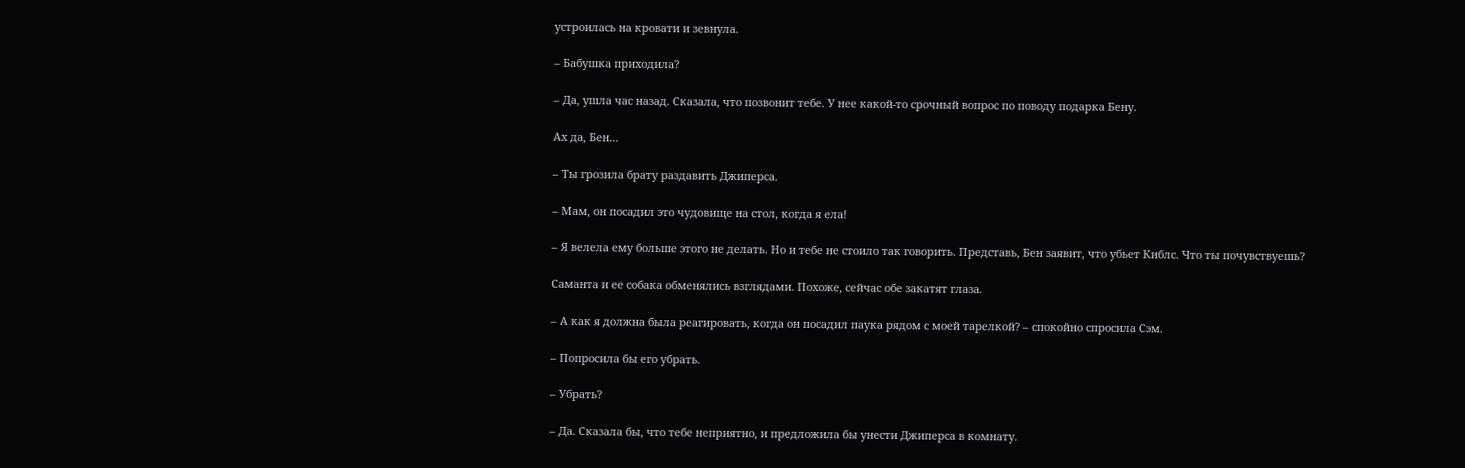устроилась на кровати и зевнула.

– Бабушка приходила?

– Да, ушла час назад. Сказала, что позвонит тебе. У нее какой-то срочный вопрос по поводу подарка Бену.

Ах да, Бен…

– Ты грозила брату раздавить Джиперса.

– Мам, он посадил это чудовище на стол, когда я ела!

– Я велела ему больше этого не делать. Но и тебе не стоило так говорить. Представь, Бен заявит, что убьет Киблс. Что ты почувствуешь?

Саманта и ее собака обменялись взглядами. Похоже, сейчас обе закатят глаза.

– А как я должна была реагировать, когда он посадил паука рядом с моей тарелкой? – спокойно спросила Сэм.

– Попросила бы его убрать.

– Убрать?

– Да. Сказала бы, что тебе неприятно, и предложила бы унести Джиперса в комнату.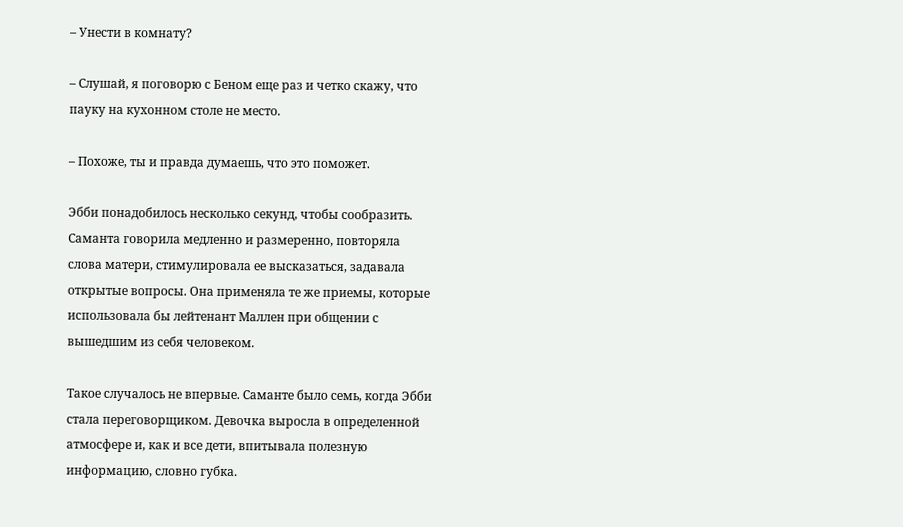– Унести в комнату?

– Слушай, я поговорю с Беном еще раз и четко скажу, что пауку на кухонном столе не место.

– Похоже, ты и правда думаешь, что это поможет.

Эбби понадобилось несколько секунд, чтобы сообразить. Саманта говорила медленно и размеренно, повторяла слова матери, стимулировала ее высказаться, задавала открытые вопросы. Она применяла те же приемы, которые использовала бы лейтенант Маллен при общении с вышедшим из себя человеком.

Такое случалось не впервые. Саманте было семь, когда Эбби стала переговорщиком. Девочка выросла в определенной атмосфере и, как и все дети, впитывала полезную информацию, словно губка.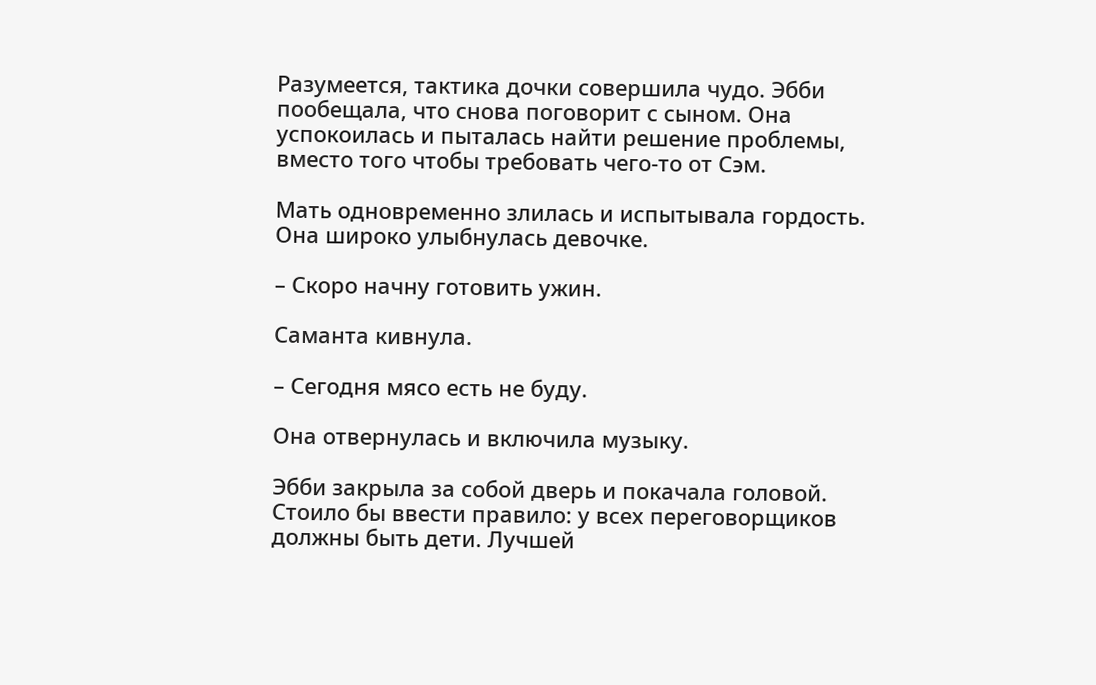Разумеется, тактика дочки совершила чудо. Эбби пообещала, что снова поговорит с сыном. Она успокоилась и пыталась найти решение проблемы, вместо того чтобы требовать чего-то от Сэм.

Мать одновременно злилась и испытывала гордость. Она широко улыбнулась девочке.

– Скоро начну готовить ужин.

Саманта кивнула.

– Сегодня мясо есть не буду.

Она отвернулась и включила музыку.

Эбби закрыла за собой дверь и покачала головой. Стоило бы ввести правило: у всех переговорщиков должны быть дети. Лучшей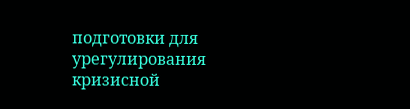подготовки для урегулирования кризисной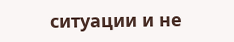ситуации и не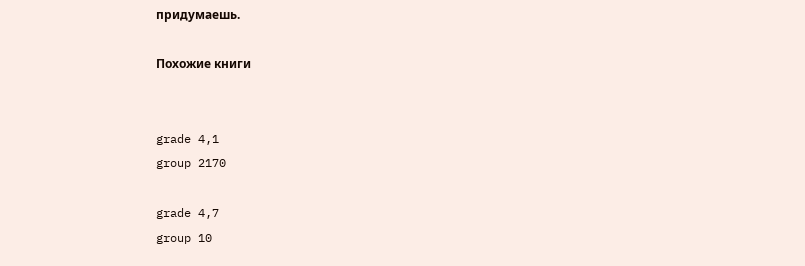придумаешь.

Похожие книги


grade 4,1
group 2170

grade 4,7
group 10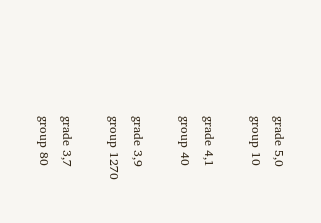grade 5,0
group 10

grade 4,1
group 40

grade 3,9
group 1270

grade 3,7
group 80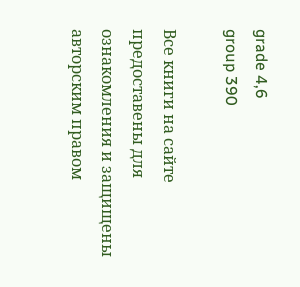grade 4,6
group 390

Все книги на сайте предоставены для ознакомления и защищены авторским правом